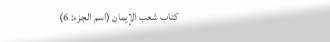كتاب شعب الإيمان (اسم الجزء: 6)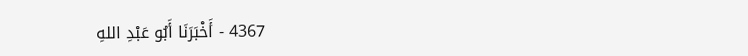4367 - أَخْبَرَنَا أَبُو عَبْدِ اللهِ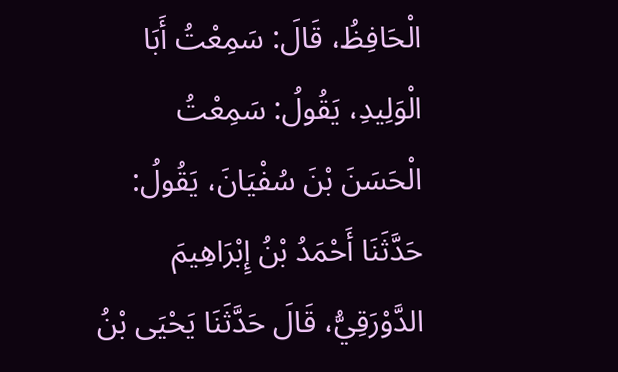الْحَافِظُ، قَالَ: سَمِعْتُ أَبَا الْوَلِيدِ، يَقُولُ: سَمِعْتُ الْحَسَنَ بْنَ سُفْيَانَ، يَقُولُ: حَدَّثَنَا أَحْمَدُ بْنُ إِبْرَاهِيمَ الدَّوْرَقِيُّ، قَالَ حَدَّثَنَا يَحْيَى بْنُ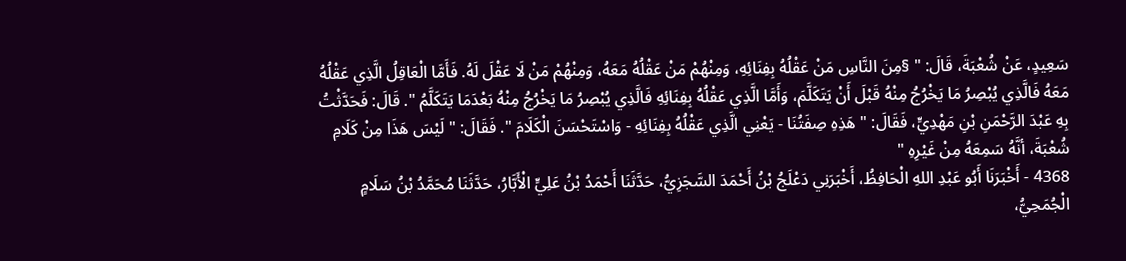سَعِيدٍ، عَنْ شُعْبَةَ، قَالَ: " §مِنَ النَّاسِ مَنْ عَقْلُهُ بِفِنَائِهِ، وَمِنْهُمْ مَنْ عَقْلُهُ مَعَهُ، وَمِنْهُمْ مَنْ لَا عَقْلَ لَهُ. فَأَمَّا الْعَاقِلُ الَّذِي عَقْلُهُ مَعَهُ فَالَّذِي يُبْصِرُ مَا يَخْرُجُ مِنْهُ قَبْلَ أَنْ يَتَكَلَّمَ، وَأَمَّا الَّذِي عَقْلُهُ بِفِنَائِهِ فَالَّذِي يُبْصِرُ مَا يَخْرُجُ مِنْهُ بَعْدَمَا يَتَكَلَّمُ ". قَالَ: فَحَدَّثْتُ بِهِ عَبْدَ الرَّحْمَنِ بْنِ مَهْدِيٍّ، فَقَالَ: " هَذِهِ صِفَتُنَا - يَعْنِي الَّذِي عَقْلُهُ بِفِنَائِهِ - وَاسْتَحْسَنَ الْكَلَامَ ". فَقَالَ: " لَيْسَ هَذَا مِنْ كَلَامِ شُعْبَةَ، أنَّهُ سَمِعَهُ مِنْ غَيْرِهِ "
4368 - أَخْبَرَنَا أَبُو عَبْدِ اللهِ الْحَافِظُ، أَخْبَرَنِي دَعْلَجُ بْنُ أَحْمَدَ السَّجَزِيُّ، حَدَّثَنَا أَحْمَدُ بْنُ عَلِيٍّ الْأَبَّارُ، حَدَّثَنَا مُحَمَّدُ بْنُ سَلَامٍ الْجُمَحِيُّ،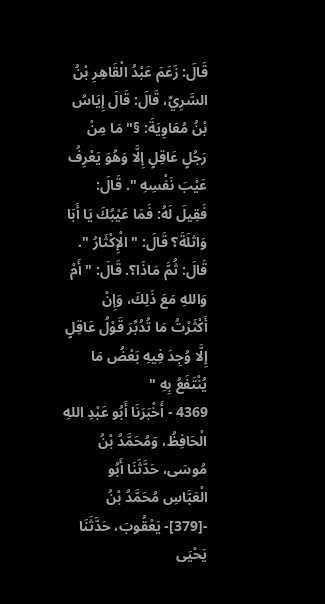قَالَ: زَعَمَ عَبْدُ الْقَاهِرِ بْنُ السَّرِيِّ، قَالَ: قَالَ إِيَاسُ بْنُ مُعَاوِيَةَ: §" مَا مِنْ رَجُلٍ عَاقِلٍ إِلَّا وَهُوَ يَعْرِفُ عَيْبَ نَفْسِهِ ". قَالَ: فَقِيلَ لَهُ: فَمَا عَيْبُكَ يَا أَبَا وَاثلَةَ؟ قَالَ: " الْإِكْثَارُ ". قَالَ: ثُمَّ مَاذَا؟. قَالَ: " أَمْ وَاللهِ مَعَ ذَلِكَ، وَإِنْ أَكْثَرْتُ مَا تُدُبِّرَ قَوْلُ عَاقِلٍ إِلَّا وُجِدَ فِيهِ بَعْضُ مَا يُنْتَفَعُ بِهِ "
4369 - أَخْبَرَنَا أَبُو عَبْدِ اللهِ الْحَافِظُ، وَمُحَمَّدُ بْنُ مُوسَى، حَدَّثَنَا أَبُو الْعَبَّاسِ مُحَمَّدُ بْنُ -[379]- يَعْقُوبَ، حَدَّثَنَا يَحْيَى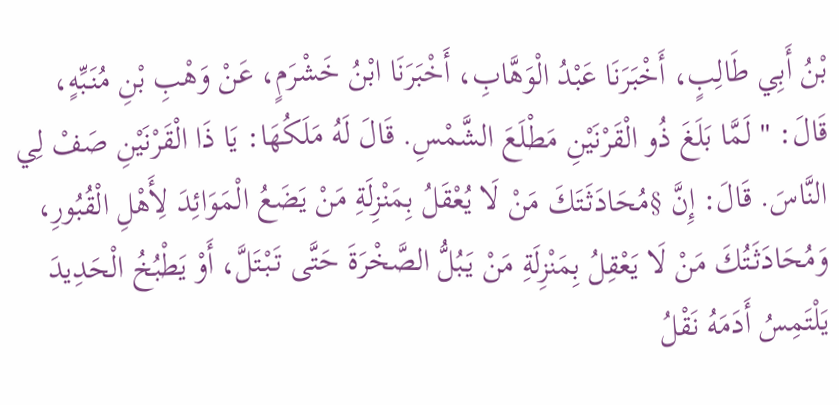بْنُ أَبِي طَالِبٍ، أَخْبَرَنَا عَبْدُ الْوَهَّابِ، أَخْبَرَنَا ابْنُ خَشْرَمٍ، عَنْ وَهْبِ بْنِ مُنَبِّهٍ، قَالَ: " لَمَّا بَلَغَ ذُو الْقَرْنَيْنِ مَطْلَعَ الشَّمْسِ. قَالَ لَهُ مَلَكُهَا: يَا ذَا الْقَرْنَيْنِ صَفْ لِي النَّاسَ. قَالَ: إِنَّ §مُحَادَثَتَكَ مَنْ لَا يُعْقَلُ بِمَنْزِلَةِ مَنْ يَضَعُ الْمَوَائِدَ لِأَهْلِ الْقُبُورِ، وَمُحَادَثَتُكَ مَنْ لَا يَعْقِلُ بِمَنْزِلَةِ مَنْ يَبُلُّ الصَّخْرَةَ حَتَّى تَبْتَلَّ، أَوْ يَطْبُخُ الْحَدِيدَ يَلْتَمِسُ أَدَمَهُ نَقْلُ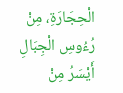الْحِجَارَةِ، مِنْ رُءُوسِ الْجِبَالِ أَيْسَرُ مِنْ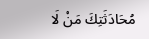مُحَادَثَتِكَ مَنْ لَا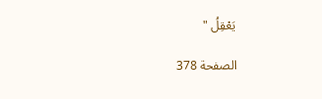يَعْقِلُ "

الصفحة 378